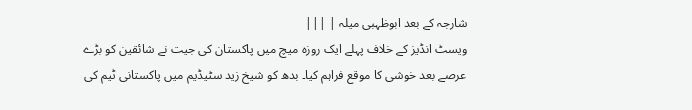شارجہ کے بعد ابوظہبی میلہ | |||
ویسٹ انڈیز کے خلاف پہلے ایک روزہ میچ میں پاکستان کی جیت نے شائقین کو بڑے عرصے بعد خوشی کا موقع فراہم کیا۔ بدھ کو شیخ زید سٹیڈیم میں پاکستانی ٹیم کی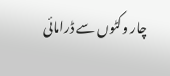چار وکٹوں سے ڈرامائی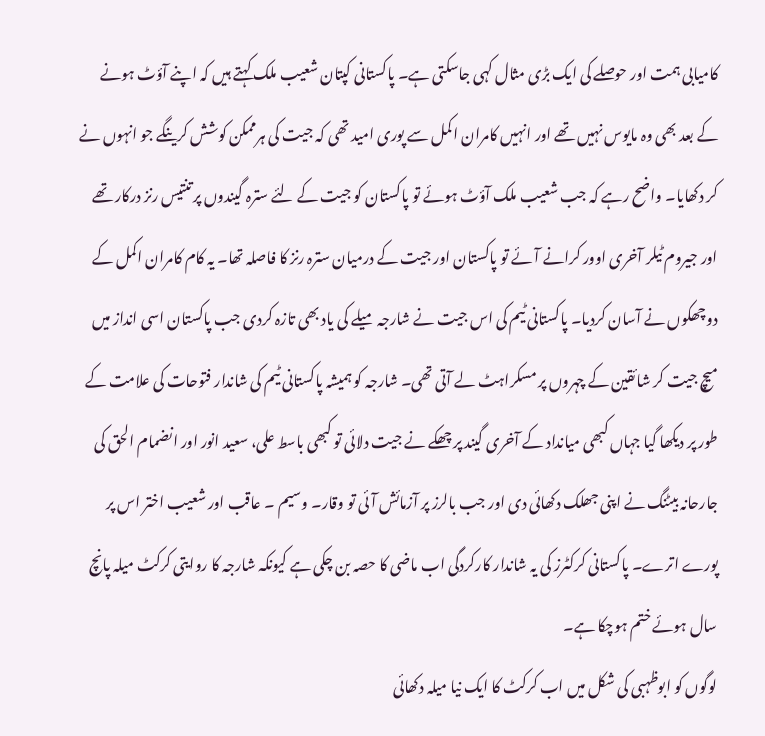کامیابی ہمت اور حوصلے کی ایک بڑی مثال کہی جاسکتی ہے۔ پاکستانی کپتان شعیب ملک کہتے ہیں کہ اپنے آؤٹ ہونے کے بعد بھی وہ مایوس نہیں تھے اور انہیں کامران اکمل سے پوری امید تھی کہ جیت کی ہرممکن کوشش کرینگے جو انہوں نے کر دکھایا۔ واضح رہے کہ جب شعیب ملک آؤٹ ہوئے تو پاکستان کو جیت کے لئے سترہ گیندوں پر تنتیس رنز درکار تھے اور جیروم ٹیلر آخری اوور کرانے آئے تو پاکستان اور جیت کے درمیان سترہ رنز کا فاصلہ تھا۔ یہ کام کامران اکمل کے دوچھکوں نے آسان کردیا۔ پاکستانی ٹیم کی اس جیت نے شارجہ میلے کی یاد بھی تازہ کردی جب پاکستان اسی انداز میں میچ جیت کر شائقین کے چہروں پر مسکراہٹ لے آتی تھی۔ شارجہ کو ہمیشہ پاکستانی ٹیم کی شاندار فتوحات کی علامت کے طور پر دیکھا گیا جہاں کبھی میانداد کے آخری گیند پر چھکے نے جیت دلائی تو کبھی باسط علی، سعید انور اور انضمام الحق کی جارحانہ بیٹنگ نے اپنی جھلک دکھائی دی اور جب بالرز پر آزمائش آئی تو وقار۔ وسیم ۔ عاقب اور شعیب اختر اس پر پورے اترے۔ پاکستانی کرکٹرز کی یہ شاندار کارکردگی اب ماضی کا حصہ بن چکی ہے کیونکہ شارجہ کا روایتی کرکٹ میلہ پانچ سال ہوئے ختم ہوچکا ہے۔
لوگوں کو ابوظہبی کی شکل میں اب کرکٹ کا ایک نیا میلہ دکھائی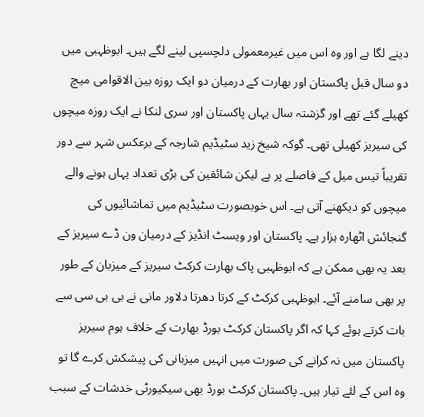دینے لگا ہے اور وہ اس میں غیرمعمولی دلچسپی لینے لگے ہیں۔ ابوظہبی میں دو سال قبل پاکستان اور بھارت کے درمیان دو ایک روزہ بین الاقوامی میچ کھیلے گئے تھے اور گزشتہ سال یہاں پاکستان اور سری لنکا نے ایک روزہ میچوں کی سیریز کھیلی تھی۔ گوکہ شیخ زید سٹیڈیم شارجہ کے برعکس شہر سے دور تقریباً تیس میل کے فاصلے پر ہے لیکن شائقین کی بڑی تعداد یہاں ہونے والے میچوں کو دیکھنے آتی ہے۔ اس خوبصورت سٹیڈیم میں تماشائیوں کی گنجائش اٹھارہ ہزار ہے۔ پاکستان اور ویسٹ انڈیز کے درمیان ون ڈے سیریز کے بعد یہ بھی ممکن ہے کہ ابوظہبی پاک بھارت کرکٹ سیریز کے میزبان کے طور پر بھی سامنے آئے۔ ابوظہبی کرکٹ کے کرتا دھرتا دلاور مانی نے بی بی سی سے بات کرتے ہوئے کہا کہ اگر پاکستان کرکٹ بورڈ بھارت کے خلاف ہوم سیریز پاکستان میں نہ کرانے کی صورت میں انہیں میزبانی کی پیشکش کرے گا تو وہ اس کے لئے تیار ہیں۔ پاکستان کرکٹ بورڈ بھی سیکیورٹی خدشات کے سبب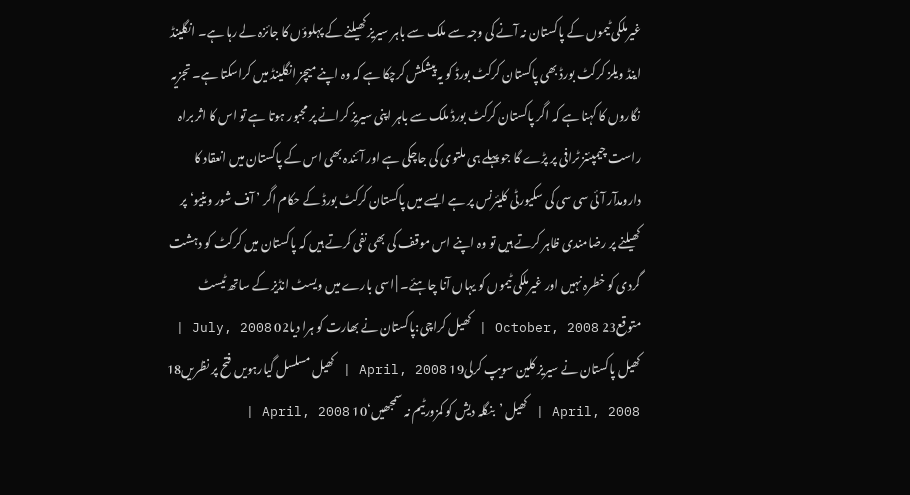غیرملکی ٹیموں کے پاکستان نہ آنے کی وجہ سے ملک سے باہر سیریز کھیلنے کے پہلوؤں کا جائزہ لے رہا ہے۔ انگلینڈ اینڈ ویلز کرکٹ بورڈ بھی پاکستان کرکٹ بورڈ کو یہ پیشکش کرچکا ہے کہ وہ اپنے میچز انگلینڈ میں کراسکتا ہے۔ تجزیہ نگاروں کا کہنا ہے کہ اگر پاکستان کرکٹ بورڈ ملک سے باہر اپنی سیریز کرانے پر مجبور ہوتا ہے تو اس کا اثر براہ راست چیمپئنز ٹرافی پر پڑے گا جو پہلے ہی ملتوی کی جاچکی ہے اور آئندہ بھی اس کے پاکستان میں انعقاد کا دارومدآر آئی سی سی کی سکیورٹی کلیئرنس پر ہے ایسے میں پاکستان کرکٹ بورڈ کے حکام اگر ’ آف شور وینیو‘ پر کھیلنے پر رضامندی ظاہر کرتے ہیں تو وہ اپنے اس موقف کی بھی نفی کرتے ہیں کہ پاکستان میں کرکٹ کو دہشت گردی کو خطرہ نہیں اور غیرملکی ٹیموں کو یہاں آنا چاہئے۔ | اسی بارے میں ویسٹ انڈیز کے ساتھ ٹیسٹ متوقع23 October, 2008 | کھیل کراچی:پاکستان نے بھارت کو ہرا دیا02 July, 2008 | کھیل پاکستان نے سیریز کلین سویپ کرلی19 April, 2008 | کھیل مسلسل گیارہویں فتح پر نظریں18 April, 2008 | کھیل ’بنگلہ دیش کو کمزورٹیم نہ سمجھیں‘10 April, 2008 |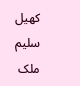کھیل سلیم ملک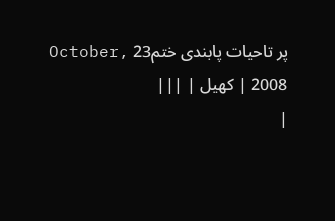پر تاحیات پابندی ختم23 October, 2008 | کھیل | |||
|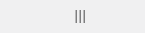|||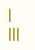| |||